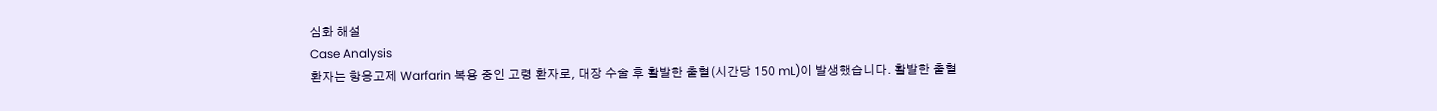심화 해설
Case Analysis
환자는 항응고제 Warfarin 복용 중인 고령 환자로, 대장 수술 후 활발한 출혈(시간당 150 mL)이 발생했습니다. 활발한 출혈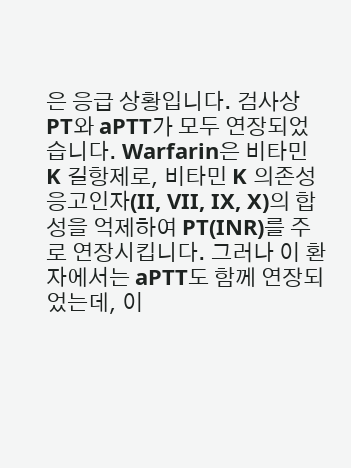은 응급 상황입니다. 검사상 PT와 aPTT가 모두 연장되었습니다. Warfarin은 비타민 K 길항제로, 비타민 K 의존성 응고인자(II, VII, IX, X)의 합성을 억제하여 PT(INR)를 주로 연장시킵니다. 그러나 이 환자에서는 aPTT도 함께 연장되었는데, 이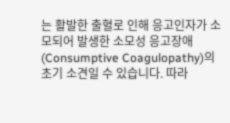는 활발한 출혈로 인해 응고인자가 소모되어 발생한 소모성 응고장애(Consumptive Coagulopathy)의 초기 소견일 수 있습니다. 따라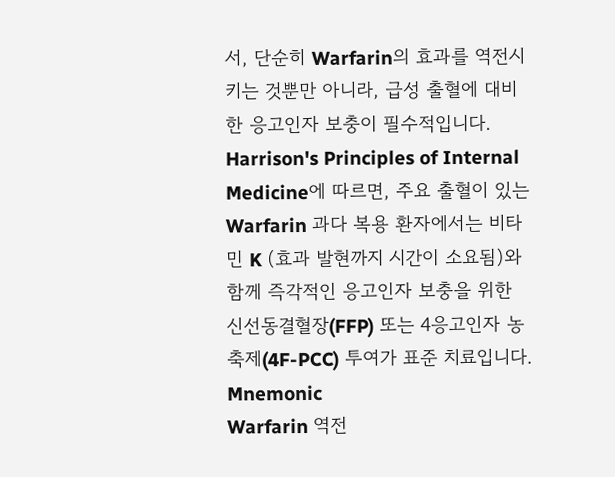서, 단순히 Warfarin의 효과를 역전시키는 것뿐만 아니라, 급성 출혈에 대비한 응고인자 보충이 필수적입니다. Harrison's Principles of Internal Medicine에 따르면, 주요 출혈이 있는 Warfarin 과다 복용 환자에서는 비타민 K (효과 발현까지 시간이 소요됨)와 함께 즉각적인 응고인자 보충을 위한 신선동결혈장(FFP) 또는 4응고인자 농축제(4F-PCC) 투여가 표준 치료입니다.
Mnemonic
Warfarin 역전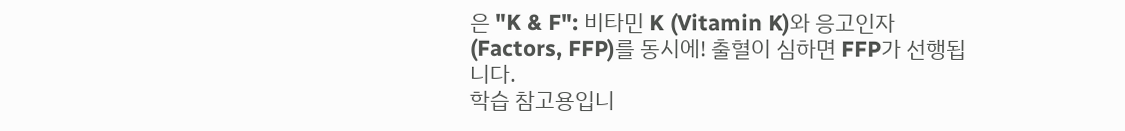은 "K & F": 비타민 K (Vitamin K)와 응고인자(Factors, FFP)를 동시에! 출혈이 심하면 FFP가 선행됩니다.
학습 참고용입니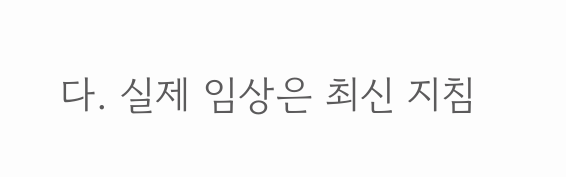다. 실제 임상은 최신 지침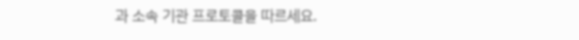과 소속 기관 프로토콜을 따르세요.